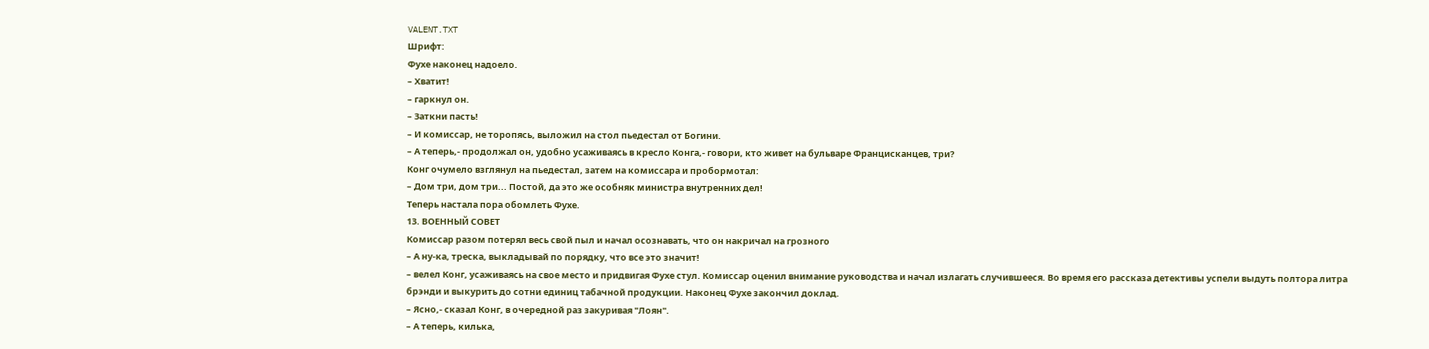VALENT.TXT
Шрифт:
Фухе наконец надоело.
– Хватит!
– гаркнул он.
– Заткни пасть!
– И комиссар, не торопясь, выложил на стол пьедестал от Богини.
– А теперь,- продолжал он, удобно усаживаясь в кресло Конга,- говори, кто живет на бульваре Францисканцев, три?
Конг очумело взглянул на пьедестал, затем на комиссара и пробормотал:
– Дом три, дом три... Постой, да это же особняк министра внутренних дел!
Теперь настала пора обомлеть Фухе.
13. ВОЕННЫЙ СОВЕТ
Комиссар разом потерял весь свой пыл и начал осознавать, что он накричал на грозного
– А ну-ка, треска, выкладывай по порядку, что все это значит!
– велел Конг, усаживаясь на свое место и придвигая Фухе стул. Комиссар оценил внимание руководства и начал излагать случившееся. Во время его рассказа детективы успели выдуть полтора литра брэнди и выкурить до сотни единиц табачной продукции. Наконец Фухе закончил доклад.
– Ясно,- сказал Конг, в очередной раз закуривая "Лоян".
– А теперь, килька,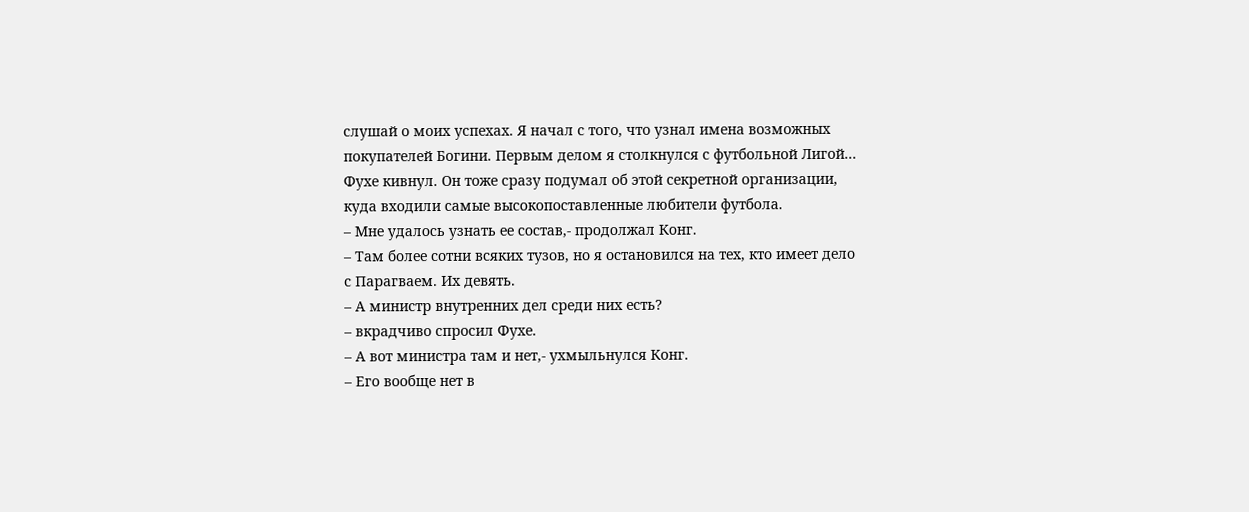слушай о моих успехах. Я начал с того, что узнал имена возможных покупателей Богини. Первым делом я столкнулся с футбольной Лигой...
Фухе кивнул. Он тоже сразу подумал об этой секретной организации, куда входили самые высокопоставленные любители футбола.
– Мне удалось узнать ее состав,- продолжал Конг.
– Там более сотни всяких тузов, но я остановился на тех, кто имеет дело с Парагваем. Их девять.
– А министр внутренних дел среди них есть?
– вкрадчиво спросил Фухе.
– А вот министра там и нет,- ухмыльнулся Конг.
– Его вообще нет в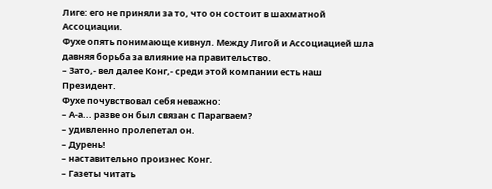Лиге: его не приняли за то, что он состоит в шахматной Ассоциации.
Фухе опять понимающе кивнул. Между Лигой и Ассоциацией шла давняя борьба за влияние на правительство.
– Зато,- вел далее Конг,- среди этой компании есть наш Президент.
Фухе почувствовал себя неважно:
– А-а... разве он был связан с Парагваем?
– удивленно пролепетал он.
– Дурень!
– наставительно произнес Конг.
– Газеты читать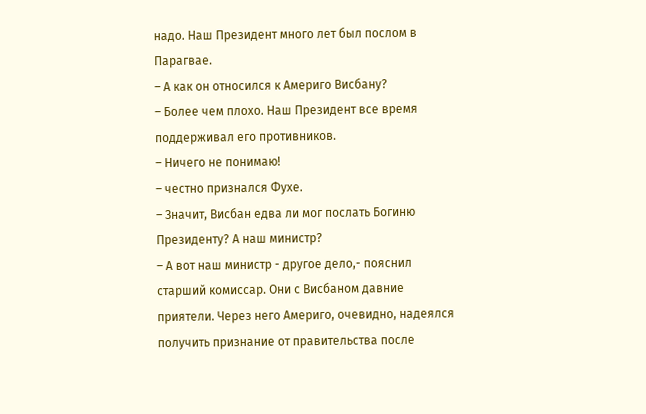надо. Наш Президент много лет был послом в Парагвае.
– А как он относился к Америго Висбану?
– Более чем плохо. Наш Президент все время поддерживал его противников.
– Ничего не понимаю!
– честно признался Фухе.
– Значит, Висбан едва ли мог послать Богиню Президенту? А наш министр?
– А вот наш министр - другое дело,- пояснил старший комиссар. Они с Висбаном давние приятели. Через него Америго, очевидно, надеялся получить признание от правительства после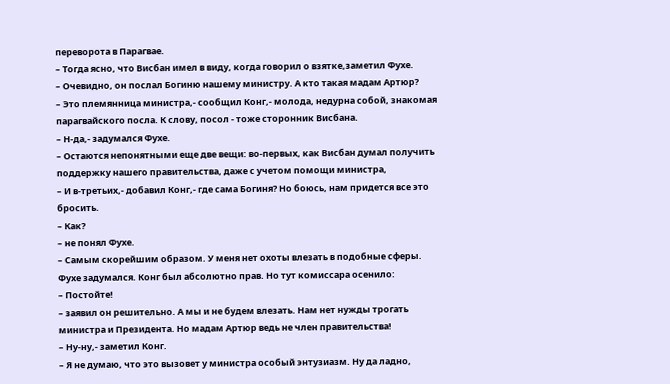переворота в Парагвае.
– Тогда ясно, что Висбан имел в виду, когда говорил о взятке,заметил Фухе.
– Очевидно, он послал Богиню нашему министру. А кто такая мадам Артюр?
– Это племянница министра,- сообщил Конг,- молода, недурна собой, знакомая парагвайского посла. К слову, посол - тоже сторонник Висбана.
– Н-да,- задумался Фухе.
– Остаются непонятными еще две вещи: во-первых, как Висбан думал получить поддержку нашего правительства, даже с учетом помощи министра,
– И в-третьих,- добавил Конг,- где сама Богиня? Но боюсь, нам придется все это бросить.
– Как?
– не понял Фухе.
– Самым скорейшим образом. У меня нет охоты влезать в подобные сферы.
Фухе задумался. Конг был абсолютно прав. Но тут комиссара осенило:
– Постойте!
– заявил он решительно. А мы и не будем влезать. Нам нет нужды трогать министра и Президента. Но мадам Артюр ведь не член правительства!
– Ну-ну,- заметил Конг.
– Я не думаю, что это вызовет у министра особый энтузиазм. Ну да ладно,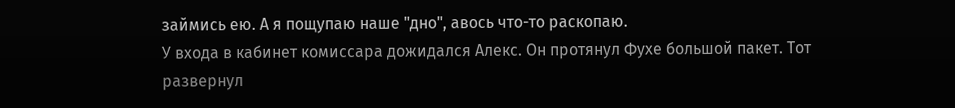займись ею. А я пощупаю наше "дно", авось что-то раскопаю.
У входа в кабинет комиссара дожидался Алекс. Он протянул Фухе большой пакет. Тот развернул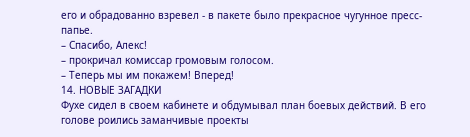его и обрадованно взревел - в пакете было прекрасное чугунное пресс-папье.
– Спасибо, Алекс!
– прокричал комиссар громовым голосом.
– Теперь мы им покажем! Вперед!
14. НОВЫЕ ЗАГАДКИ
Фухе сидел в своем кабинете и обдумывал план боевых действий. В его голове роились заманчивые проекты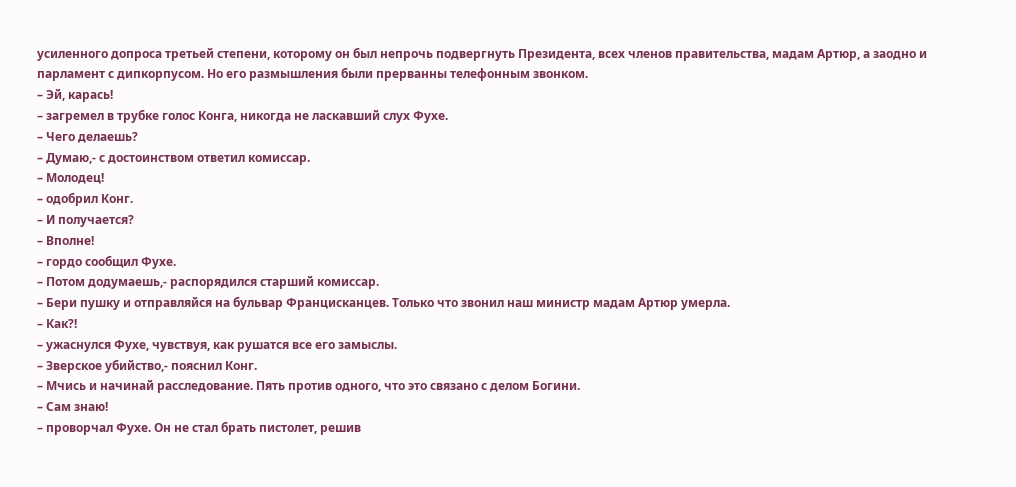усиленного допроса третьей степени, которому он был непрочь подвергнуть Президента, всех членов правительства, мадам Артюр, а заодно и парламент с дипкорпусом. Но его размышления были прерванны телефонным звонком.
– Эй, карась!
– загремел в трубке голос Конга, никогда не ласкавший слух Фухе.
– Чего делаешь?
– Думаю,- с достоинством ответил комиссар.
– Молодец!
– одобрил Конг.
– И получается?
– Вполне!
– гордо сообщил Фухе.
– Потом додумаешь,- распорядился старший комиссар.
– Бери пушку и отправляйся на бульвар Францисканцев. Только что звонил наш министр мадам Артюр умерла.
– Как?!
– ужаснулся Фухе, чувствуя, как рушатся все его замыслы.
– Зверское убийство,- пояснил Конг.
– Мчись и начинай расследование. Пять против одного, что это связано с делом Богини.
– Сам знаю!
– проворчал Фухе. Он не стал брать пистолет, решив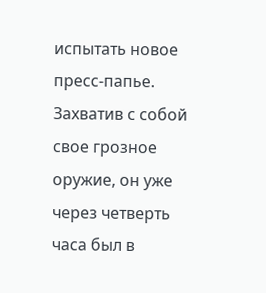испытать новое пресс-папье. Захватив с собой свое грозное оружие, он уже через четверть часа был в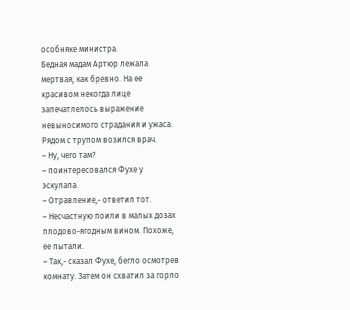особняке министра.
Бедная мадам Артюр лежала мертвая, как бревно. На ее красивом некогда лице запечатлелось выражение невыносимого страдания и ужаса. Рядом с трупом возился врач.
– Ну, чего там?
– поинтересовался Фухе у эскулапа.
– Отравление,- ответил тот.
– Несчастную поили в малых дозах плодово-ягодным вином. Похоже, ее пытали.
– Так,- сказал Фухе, бегло осмотрев комнату. Затем он схватил за горло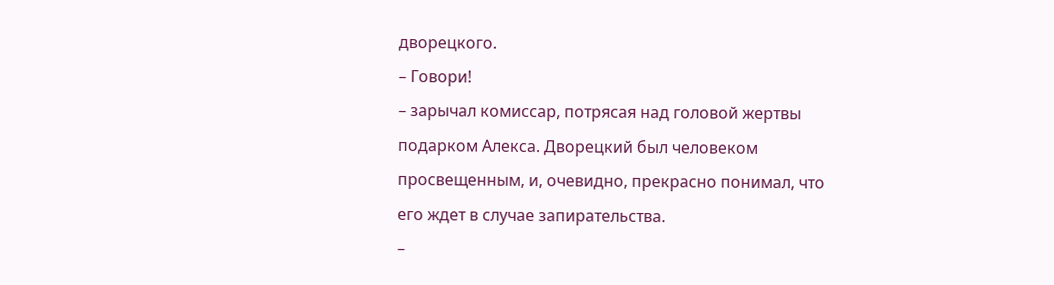дворецкого.
– Говори!
– зарычал комиссар, потрясая над головой жертвы подарком Алекса. Дворецкий был человеком просвещенным, и, очевидно, прекрасно понимал, что его ждет в случае запирательства.
–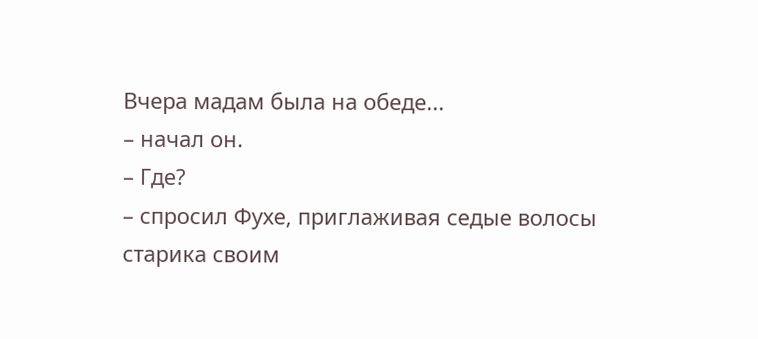Вчера мадам была на обеде...
– начал он.
– Где?
– спросил Фухе, приглаживая седые волосы старика своим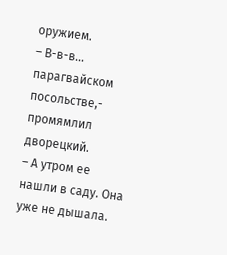оружием.
– В-в-в... парагвайском посольстве,- промямлил дворецкий.
– А утром ее нашли в саду. Она уже не дышала.